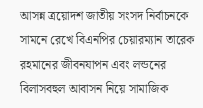আসন্ন ত্রয়োদশ জাতীয় সংসদ নির্বাচনকে সামনে রেখে বিএনপির চেয়ারম্যান তারেক রহমানের জীবনযাপন এবং লন্ডনের বিলাসবহুল আবাসন নিয়ে সামাজিক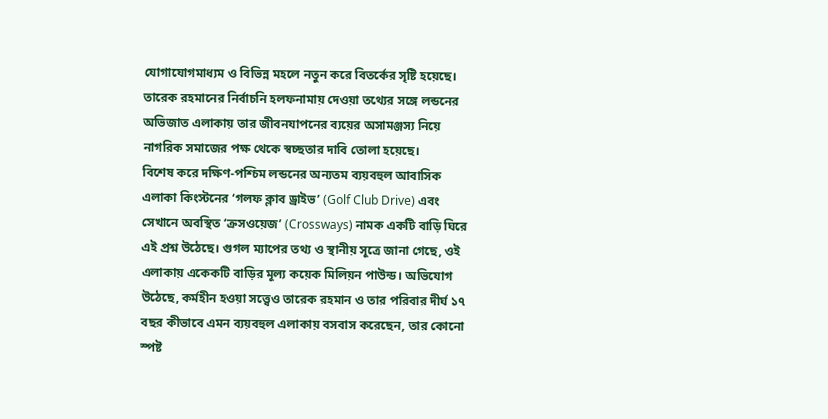যোগাযোগমাধ্যম ও বিভিন্ন মহলে নতুন করে বিতর্কের সৃষ্টি হয়েছে। তারেক রহমানের নির্বাচনি হলফনামায় দেওয়া তথ্যের সঙ্গে লন্ডনের অভিজাত এলাকায় তার জীবনযাপনের ব্যয়ের অসামঞ্জস্য নিয়ে নাগরিক সমাজের পক্ষ থেকে স্বচ্ছতার দাবি তোলা হয়েছে।
বিশেষ করে দক্ষিণ-পশ্চিম লন্ডনের অন্যতম ব্যয়বহুল আবাসিক এলাকা কিংস্টনের ‘গলফ ক্লাব ড্রাইভ’ (Golf Club Drive) এবং সেখানে অবস্থিত ‘ক্রসওয়েজ’ (Crossways) নামক একটি বাড়ি ঘিরে এই প্রশ্ন উঠেছে। গুগল ম্যাপের তথ্য ও স্থানীয় সূত্রে জানা গেছে, ওই এলাকায় একেকটি বাড়ির মূল্য কয়েক মিলিয়ন পাউন্ড। অভিযোগ উঠেছে, কর্মহীন হওয়া সত্ত্বেও তারেক রহমান ও তার পরিবার দীর্ঘ ১৭ বছর কীভাবে এমন ব্যয়বহুল এলাকায় বসবাস করেছেন, তার কোনো স্পষ্ট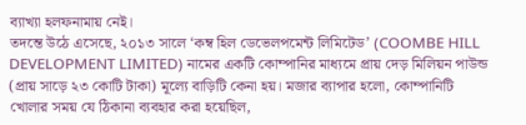ব্যাখ্যা হলফনামায় নেই।
তদন্তে উঠে এসেছে, ২০১৩ সালে ‘কম্ব হিল ডেভেলপমেন্ট লিমিটেড’ (COOMBE HILL DEVELOPMENT LIMITED) নামের একটি কোম্পানির মাধ্যমে প্রায় দেড় মিলিয়ন পাউন্ড (প্রায় সাড়ে ২৩ কোটি টাকা) মূল্যে বাড়িটি কেনা হয়। মজার ব্যাপার হলো, কোম্পানিটি খোলার সময় যে ঠিকানা ব্যবহার করা হয়েছিল,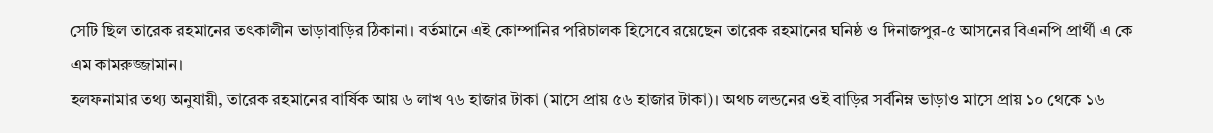সেটি ছিল তারেক রহমানের তৎকালীন ভাড়াবাড়ির ঠিকানা। বর্তমানে এই কোম্পানির পরিচালক হিসেবে রয়েছেন তারেক রহমানের ঘনিষ্ঠ ও দিনাজপুর-৫ আসনের বিএনপি প্রার্থী এ কে এম কামরুজ্জামান।
হলফনামার তথ্য অনুযায়ী, তারেক রহমানের বার্ষিক আয় ৬ লাখ ৭৬ হাজার টাকা (মাসে প্রায় ৫৬ হাজার টাকা)। অথচ লন্ডনের ওই বাড়ির সর্বনিম্ন ভাড়াও মাসে প্রায় ১০ থেকে ১৬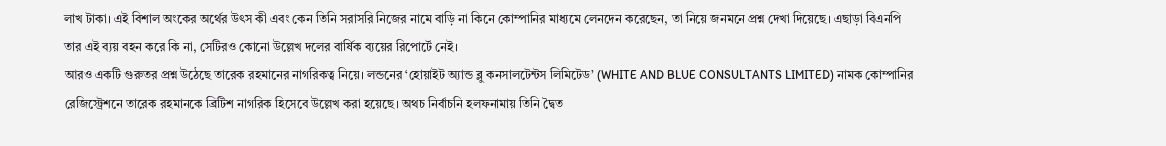লাখ টাকা। এই বিশাল অংকের অর্থের উৎস কী এবং কেন তিনি সরাসরি নিজের নামে বাড়ি না কিনে কোম্পানির মাধ্যমে লেনদেন করেছেন, তা নিয়ে জনমনে প্রশ্ন দেখা দিয়েছে। এছাড়া বিএনপি তার এই ব্যয় বহন করে কি না, সেটিরও কোনো উল্লেখ দলের বার্ষিক ব্যয়ের রিপোর্টে নেই।
আরও একটি গুরুতর প্রশ্ন উঠেছে তারেক রহমানের নাগরিকত্ব নিয়ে। লন্ডনের ‘হোয়াইট অ্যান্ড ব্লু কনসালটেন্টস লিমিটেড’ (WHITE AND BLUE CONSULTANTS LIMITED) নামক কোম্পানির রেজিস্ট্রেশনে তারেক রহমানকে ব্রিটিশ নাগরিক হিসেবে উল্লেখ করা হয়েছে। অথচ নির্বাচনি হলফনামায় তিনি দ্বৈত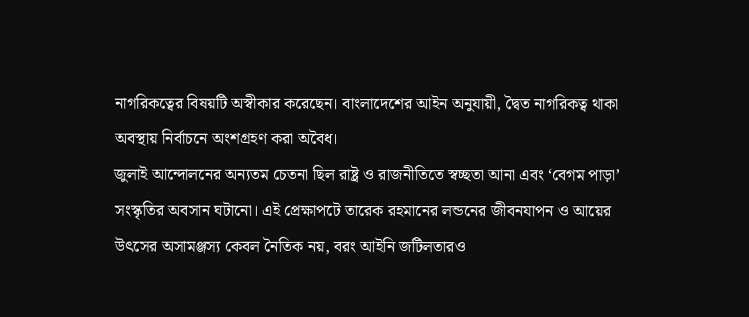নাগরিকত্বের বিষয়টি অস্বীকার করেছেন। বাংলাদেশের আইন অনুযায়ী, দ্বৈত নাগরিকত্ব থাকা অবস্থায় নির্বাচনে অংশগ্রহণ করা অবৈধ।
জুলাই আন্দোলনের অন্যতম চেতনা ছিল রাষ্ট্র ও রাজনীতিতে স্বচ্ছতা আনা এবং ‘বেগম পাড়া’ সংস্কৃতির অবসান ঘটানো। এই প্রেক্ষাপটে তারেক রহমানের লন্ডনের জীবনযাপন ও আয়ের উৎসের অসামঞ্জস্য কেবল নৈতিক নয়, বরং আইনি জটিলতারও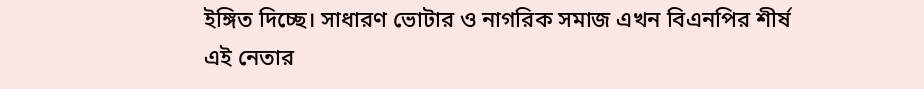ইঙ্গিত দিচ্ছে। সাধারণ ভোটার ও নাগরিক সমাজ এখন বিএনপির শীর্ষ এই নেতার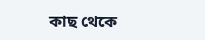কাছ থেকে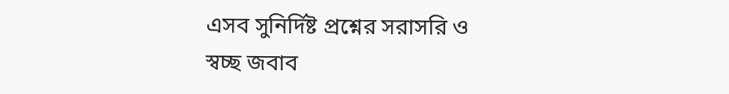এসব সুনির্দিষ্ট প্রশ্নের সরাসরি ও স্বচ্ছ জবাব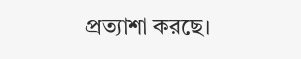প্রত্যাশা করছে।